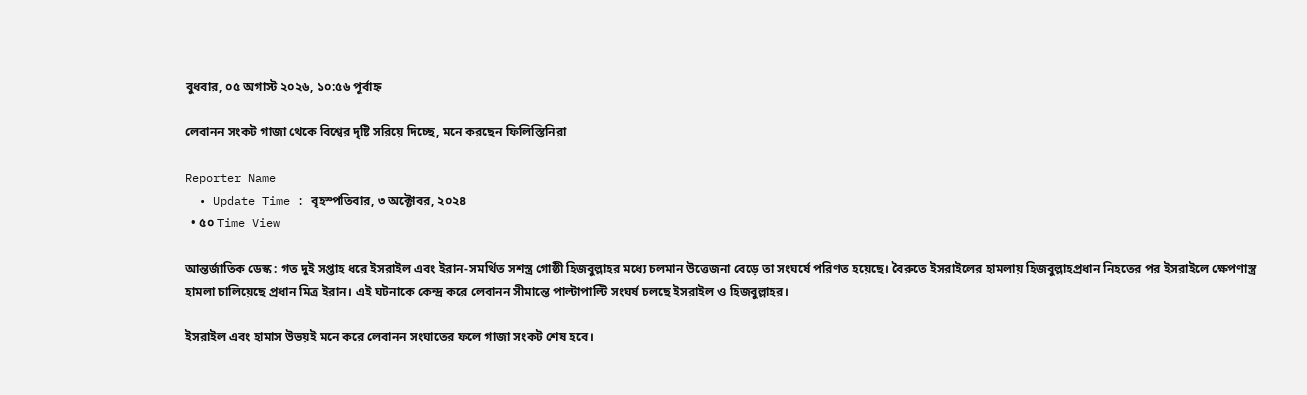বুধবার, ০৫ অগাস্ট ২০২৬, ১০:৫৬ পূর্বাহ্ন

লেবানন সংকট গাজা থেকে বিশ্বের দৃষ্টি সরিয়ে দিচ্ছে, মনে করছেন ফিলিস্তিনিরা

Reporter Name
  • Update Time : বৃহস্পতিবার, ৩ অক্টোবর, ২০২৪
  • ৫০ Time View

আন্তর্জাতিক ডেস্ক : গত দুই সপ্তাহ ধরে ইসরাইল এবং ইরান-সমর্থিত সশস্ত্র গোষ্ঠী হিজবুল্লাহর মধ্যে চলমান উত্তেজনা বেড়ে তা সংঘর্ষে পরিণত হয়েছে। বৈরুতে ইসরাইলের হামলায় হিজবুল্লাহপ্রধান নিহতের পর ইসরাইলে ক্ষেপণাস্ত্র হামলা চালিয়েছে প্রধান মিত্র ইরান। এই ঘটনাকে কেন্দ্র করে লেবানন সীমান্তে পাল্টাপাল্টি সংঘর্ষ চলছে ইসরাইল ও হিজবুল্লাহর।

ইসরাইল এবং হামাস উভয়ই মনে করে লেবানন সংঘাতের ফলে গাজা সংকট শেষ হবে।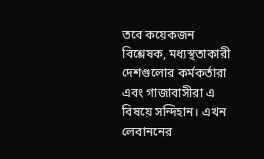তবে কয়েকজন বিশ্লেষক, মধ্যস্থতাকারী দেশগুলোর কর্মকর্তারা এবং গাজাবাসীরা এ বিষয়ে সন্দিহান। এখন লেবাননের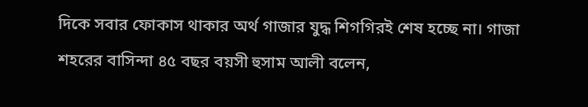দিকে সবার ফোকাস থাকার অর্থ গাজার যুদ্ধ শিগগিরই শেষ হচ্ছে না। গাজা শহরের বাসিন্দা ৪৫ বছর বয়সী হুসাম আলী বলেন,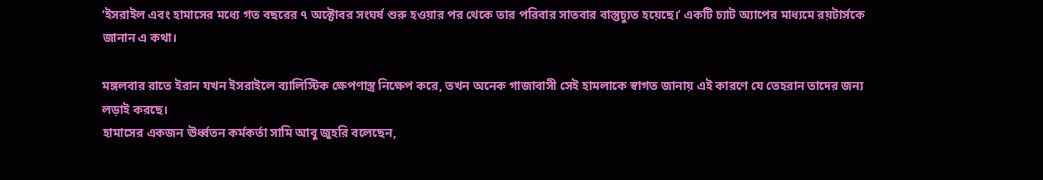‘ইসরাইল এবং হামাসের মধ্যে গত বছরের ৭ অক্টোবর সংঘর্ষ শুরু হওয়ার পর থেকে তার পরিবার সাতবার বাস্তুচ্যুত হয়েছে।’ একটি চ্যাট অ্যাপের মাধ্যমে রয়টার্সকে জানান এ কথা।

মঙ্গলবার রাতে ইরান যখন ইসরাইলে ব্যালিস্টিক ক্ষেপণাস্ত্র নিক্ষেপ করে, তখন অনেক গাজাবাসী সেই হামলাকে স্বাগত জানায় এই কারণে যে তেহরান তাদের জন্য লড়াই করছে।
হামাসের একজন ঊর্ধ্বতন কর্মকর্তা সামি আবু জুহরি বলেছেন,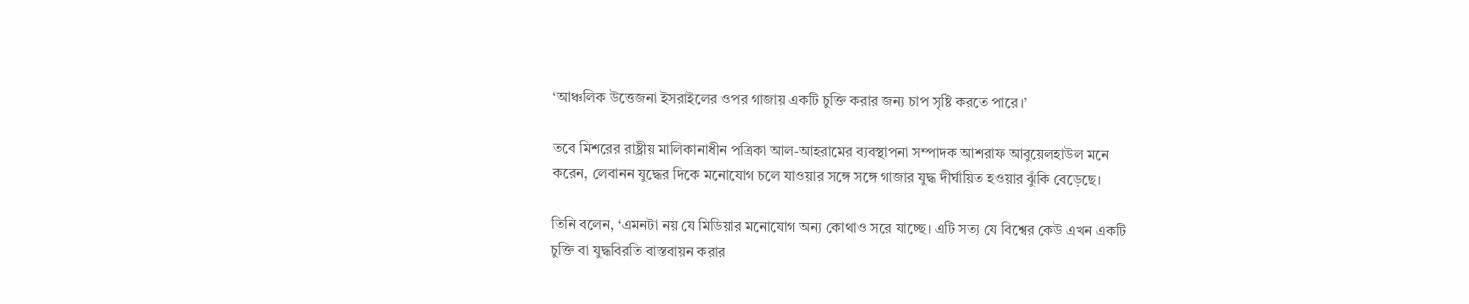‘আঞ্চলিক উত্তেজনা ইসরাইলের ওপর গাজায় একটি চুক্তি করার জন্য চাপ সৃষ্টি করতে পারে।’

তবে মিশরের রাষ্ট্রীয় মালিকানাধীন পত্রিকা আল-আহরামের ব্যবস্থাপনা সম্পাদক আশরাফ আবুয়েলহাউল মনে করেন, লেবানন যুদ্ধের দিকে মনোযোগ চলে যাওয়ার সঙ্গে সঙ্গে গাজার যুদ্ধ দীর্ঘায়িত হওয়ার ঝুঁকি বেড়েছে।

তিনি বলেন, ‘এমনটা নয় যে মিডিয়ার মনোযোগ অন্য কোথাও সরে যাচ্ছে। এটি সত্য যে বিশ্বের কেউ এখন একটি চুক্তি বা যুদ্ধবিরতি বাস্তবায়ন করার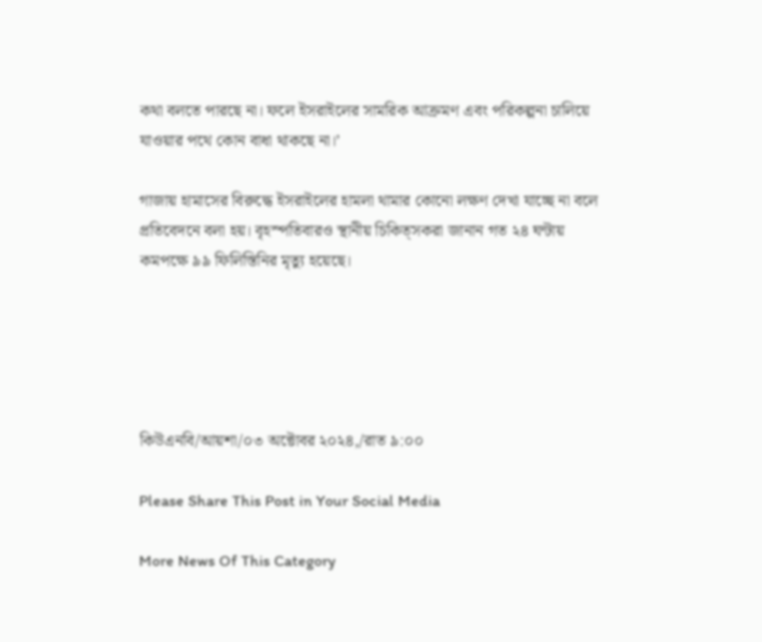কথা বলতে পারছে না। ফলে ইসরাইলের সামরিক আক্রমণ এবং পরিকল্পনা চালিয়ে যাওয়ার পথে কোন বাধা থাকছে না।’

গাজায় হামাসের বিরুদ্ধে ইসরাইলের হামলা থামার কোনো লক্ষণ দেখা যাচ্ছে না বলে প্রতিবেদনে বলা হয়। বৃহস্পতিবারও স্থানীয় চিকিত্সকরা জানান গত ২৪ ঘন্টায় কমপক্ষে ৯৯ ফিলিস্তিনির মৃত্যু হয়েছে।





কিউএনবি/আয়শা/০৩ অক্টোবর ২০২৪,/রাত ৯:০০

Please Share This Post in Your Social Media

More News Of This Category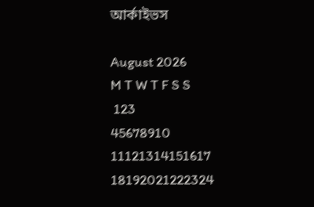আর্কাইভস

August 2026
M T W T F S S
 123
45678910
11121314151617
18192021222324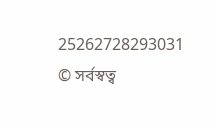25262728293031
© সর্বস্বত্ব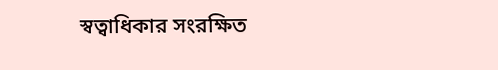স্বত্বাধিকার সংরক্ষিত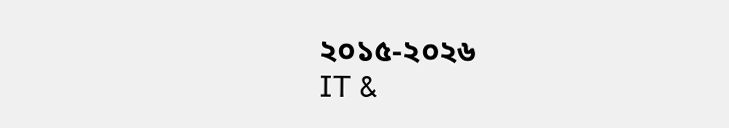২০১৫-২০২৬
IT &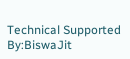Technical Supported By:BiswaJit